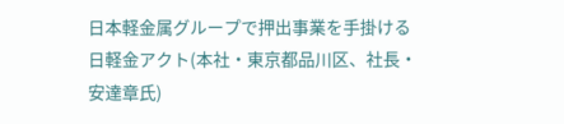日本軽金属グループで押出事業を手掛ける日軽金アクト(本社・東京都品川区、社長・安達章氏)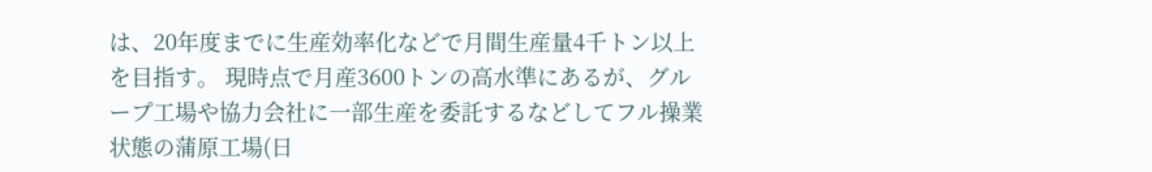は、20年度までに生産効率化などで月間生産量4千トン以上を目指す。 現時点で月産3600トンの高水準にあるが、グループ工場や協力会社に一部生産を委託するなどしてフル操業状態の蒲原工場(日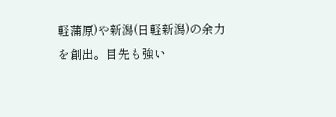軽蒲原)や新潟(日軽新潟)の余力を創出。目先も強い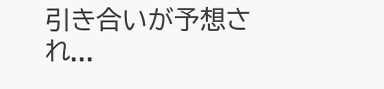引き合いが予想され...